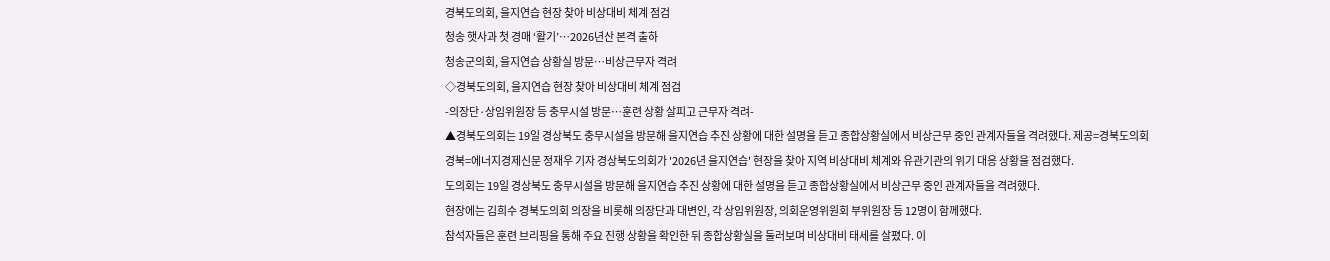경북도의회, 을지연습 현장 찾아 비상대비 체계 점검
청송 햇사과 첫 경매 ‘활기’…2026년산 본격 출하
청송군의회, 을지연습 상황실 방문…비상근무자 격려
◇경북도의회, 을지연습 현장 찾아 비상대비 체계 점검
-의장단·상임위원장 등 충무시설 방문…훈련 상황 살피고 근무자 격려-
▲경북도의회는 19일 경상북도 충무시설을 방문해 을지연습 추진 상황에 대한 설명을 듣고 종합상황실에서 비상근무 중인 관계자들을 격려했다. 제공=경북도의회
경북=에너지경제신문 정재우 기자 경상북도의회가 '2026년 을지연습' 현장을 찾아 지역 비상대비 체계와 유관기관의 위기 대응 상황을 점검했다.
도의회는 19일 경상북도 충무시설을 방문해 을지연습 추진 상황에 대한 설명을 듣고 종합상황실에서 비상근무 중인 관계자들을 격려했다.
현장에는 김희수 경북도의회 의장을 비롯해 의장단과 대변인, 각 상임위원장, 의회운영위원회 부위원장 등 12명이 함께했다.
참석자들은 훈련 브리핑을 통해 주요 진행 상황을 확인한 뒤 종합상황실을 둘러보며 비상대비 태세를 살폈다. 이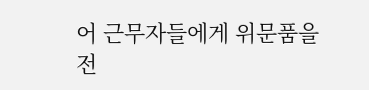어 근무자들에게 위문품을 전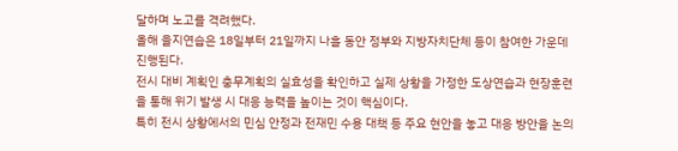달하며 노고를 격려했다.
올해 을지연습은 18일부터 21일까지 나흘 동안 정부와 지방자치단체 등이 참여한 가운데 진행된다.
전시 대비 계획인 충무계획의 실효성을 확인하고 실제 상황을 가정한 도상연습과 현장훈련을 통해 위기 발생 시 대응 능력을 높이는 것이 핵심이다.
특히 전시 상황에서의 민심 안정과 전재민 수용 대책 등 주요 현안을 놓고 대응 방안을 논의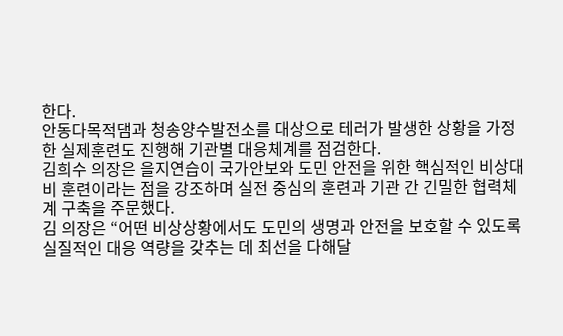한다.
안동다목적댐과 청송양수발전소를 대상으로 테러가 발생한 상황을 가정한 실제훈련도 진행해 기관별 대응체계를 점검한다.
김희수 의장은 을지연습이 국가안보와 도민 안전을 위한 핵심적인 비상대비 훈련이라는 점을 강조하며 실전 중심의 훈련과 기관 간 긴밀한 협력체계 구축을 주문했다.
김 의장은 “어떤 비상상황에서도 도민의 생명과 안전을 보호할 수 있도록 실질적인 대응 역량을 갖추는 데 최선을 다해달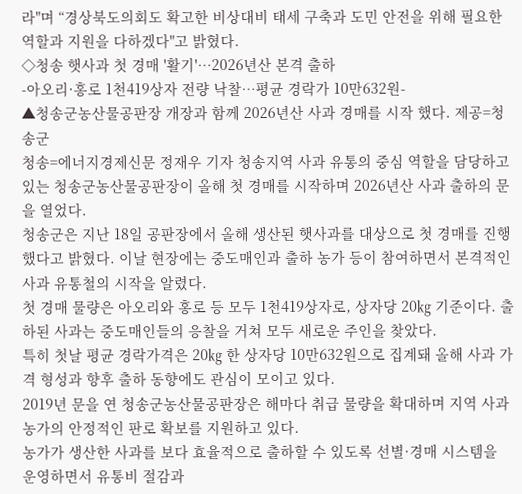라"며 “경상북도의회도 확고한 비상대비 태세 구축과 도민 안전을 위해 필요한 역할과 지원을 다하겠다"고 밝혔다.
◇청송 햇사과 첫 경매 '활기'…2026년산 본격 출하
-아오리·홍로 1천419상자 전량 낙찰…평균 경락가 10만632원-
▲청송군농산물공판장 개장과 함께 2026년산 사과 경매를 시작 했다. 제공=청송군
청송=에너지경제신문 정재우 기자 청송지역 사과 유통의 중심 역할을 담당하고 있는 청송군농산물공판장이 올해 첫 경매를 시작하며 2026년산 사과 출하의 문을 열었다.
청송군은 지난 18일 공판장에서 올해 생산된 햇사과를 대상으로 첫 경매를 진행했다고 밝혔다. 이날 현장에는 중도매인과 출하 농가 등이 참여하면서 본격적인 사과 유통철의 시작을 알렸다.
첫 경매 물량은 아오리와 홍로 등 모두 1천419상자로, 상자당 20㎏ 기준이다. 출하된 사과는 중도매인들의 응찰을 거쳐 모두 새로운 주인을 찾았다.
특히 첫날 평균 경락가격은 20㎏ 한 상자당 10만632원으로 집계돼 올해 사과 가격 형성과 향후 출하 동향에도 관심이 모이고 있다.
2019년 문을 연 청송군농산물공판장은 해마다 취급 물량을 확대하며 지역 사과 농가의 안정적인 판로 확보를 지원하고 있다.
농가가 생산한 사과를 보다 효율적으로 출하할 수 있도록 선별·경매 시스템을 운영하면서 유통비 절감과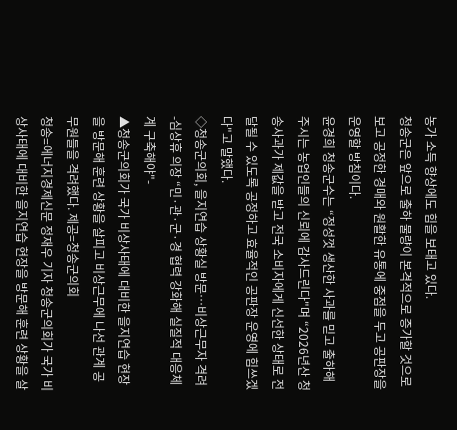농가 소득 향상에도 힘을 보태고 있다.
청송군은 앞으로 출하 물량이 본격적으로 증가할 것으로 보고 공정한 경매와 원활한 유통에 중점을 두고 공판장을 운영할 방침이다.
윤경희 청송군수는 “정성껏 생산한 사과를 믿고 출하해 주시는 농업인들의 신뢰에 감사드린다"며 “2026년산 청송사과가 제값을 받고 전국 소비자에게 신선한 상태로 전달될 수 있도록 공정하고 효율적인 공판장 운영에 힘쓰겠다"고 말했다.
◇청송군의회, 을지연습 상황실 방문…비상근무자 격려
-심상휴 의장 “민·관·군·경 협력 강화해 실질적 대응체계 구축해야"-
▲청송군의회가 국가 비상사태에 대비한 을지연습 현장을 방문해 훈련 상황을 살피고 비상근무에 나선 관계 공무원들을 격려했다. 제공=청송군의회
청송=에너지경제신문 정재우 기자 청송군의회가 국가 비상사태에 대비한 을지연습 현장을 방문해 훈련 상황을 살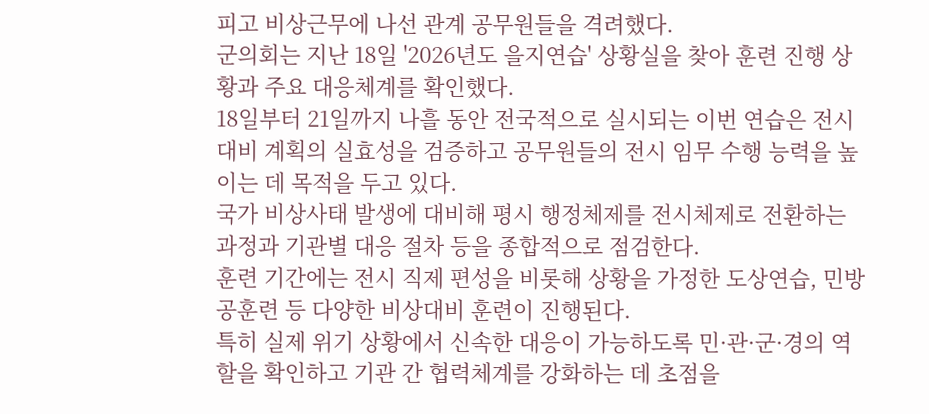피고 비상근무에 나선 관계 공무원들을 격려했다.
군의회는 지난 18일 '2026년도 을지연습' 상황실을 찾아 훈련 진행 상황과 주요 대응체계를 확인했다.
18일부터 21일까지 나흘 동안 전국적으로 실시되는 이번 연습은 전시대비 계획의 실효성을 검증하고 공무원들의 전시 임무 수행 능력을 높이는 데 목적을 두고 있다.
국가 비상사태 발생에 대비해 평시 행정체제를 전시체제로 전환하는 과정과 기관별 대응 절차 등을 종합적으로 점검한다.
훈련 기간에는 전시 직제 편성을 비롯해 상황을 가정한 도상연습, 민방공훈련 등 다양한 비상대비 훈련이 진행된다.
특히 실제 위기 상황에서 신속한 대응이 가능하도록 민·관·군·경의 역할을 확인하고 기관 간 협력체계를 강화하는 데 초점을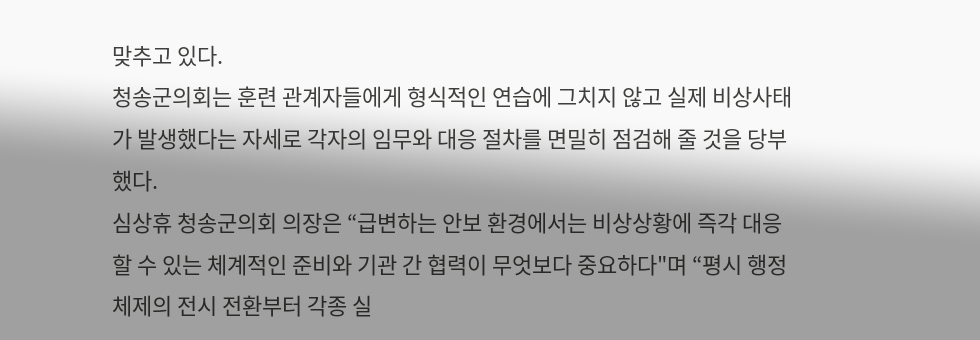맞추고 있다.
청송군의회는 훈련 관계자들에게 형식적인 연습에 그치지 않고 실제 비상사태가 발생했다는 자세로 각자의 임무와 대응 절차를 면밀히 점검해 줄 것을 당부했다.
심상휴 청송군의회 의장은 “급변하는 안보 환경에서는 비상상황에 즉각 대응할 수 있는 체계적인 준비와 기관 간 협력이 무엇보다 중요하다"며 “평시 행정체제의 전시 전환부터 각종 실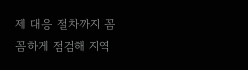제 대응 절차까지 꼼꼼하게 점검해 지역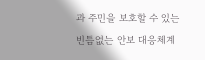과 주민을 보호할 수 있는 빈틈없는 안보 대응체계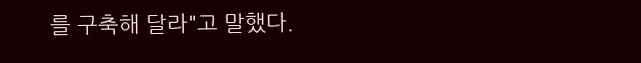를 구축해 달라"고 말했다.